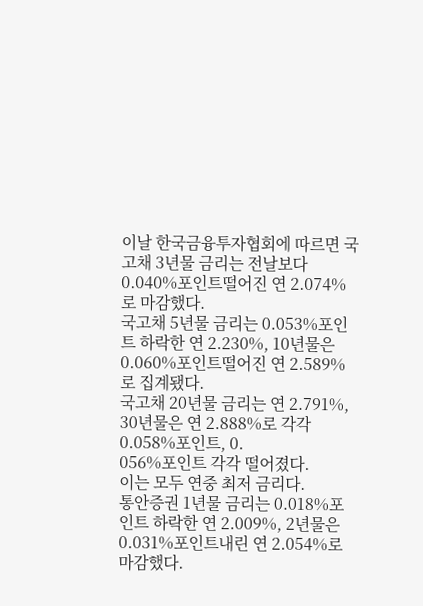이날 한국금융투자협회에 따르면 국고채 3년물 금리는 전날보다 0.040%포인트떨어진 연 2.074%로 마감했다.
국고채 5년물 금리는 0.053%포인트 하락한 연 2.230%, 10년물은 0.060%포인트떨어진 연 2.589%로 집계됐다.
국고채 20년물 금리는 연 2.791%, 30년물은 연 2.888%로 각각 0.058%포인트, 0.
056%포인트 각각 떨어졌다.
이는 모두 연중 최저 금리다.
통안증권 1년물 금리는 0.018%포인트 하락한 연 2.009%, 2년물은 0.031%포인트내린 연 2.054%로 마감했다.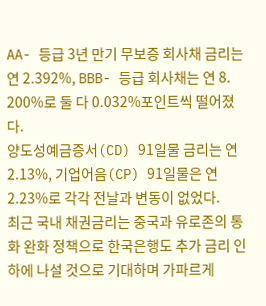AA- 등급 3년 만기 무보증 회사채 금리는 연 2.392%, BBB- 등급 회사채는 연 8.
200%로 둘 다 0.032%포인트씩 떨어졌다.
양도성예금증서(CD) 91일물 금리는 연 2.13%, 기업어음(CP) 91일물은 연 2.23%로 각각 전날과 변동이 없었다.
최근 국내 채권금리는 중국과 유로존의 통화 완화 정책으로 한국은행도 추가 금리 인하에 나설 것으로 기대하며 가파르게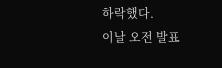하락했다.
이날 오전 발표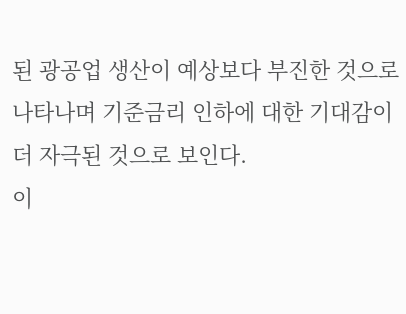된 광공업 생산이 예상보다 부진한 것으로 나타나며 기준금리 인하에 대한 기대감이 더 자극된 것으로 보인다.
이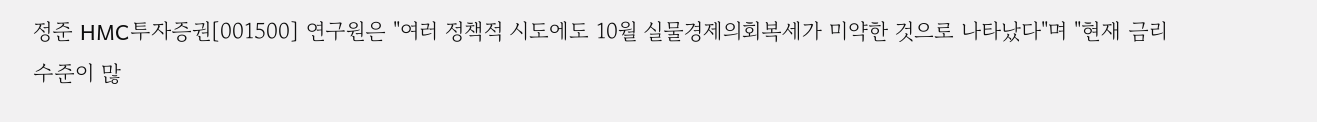정준 HMC투자증권[001500] 연구원은 "여러 정책적 시도에도 10월 실물경제의회복세가 미약한 것으로 나타났다"며 "현재 금리 수준이 많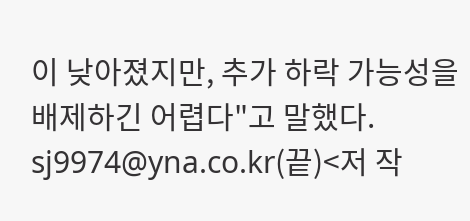이 낮아졌지만, 추가 하락 가능성을 배제하긴 어렵다"고 말했다.
sj9974@yna.co.kr(끝)<저 작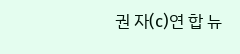권 자(c)연 합 뉴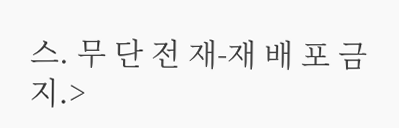스. 무 단 전 재-재 배 포 금 지.>